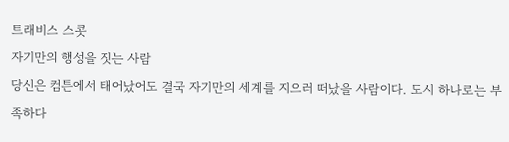트래비스 스콧
자기만의 행성을 짓는 사람
당신은 컴튼에서 태어났어도 결국 자기만의 세계를 지으러 떠났을 사람이다. 도시 하나로는 부족하다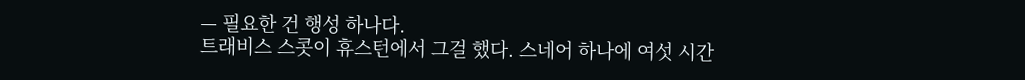— 필요한 건 행성 하나다.
트래비스 스콧이 휴스턴에서 그걸 했다. 스네어 하나에 여섯 시간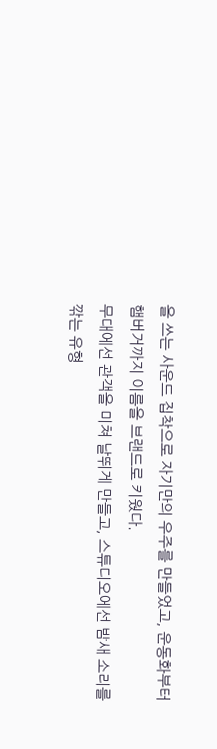을 쓰는 사운드 집착으로 자기만의 우주를 만들었고, 운동화부터 햄버거까지 이름을 브랜드로 키웠다.
무대에선 관객을 미쳐 날뛰게 만들고, 스튜디오에선 밤새 소리를 깎는 유형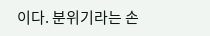이다. 분위기라는 손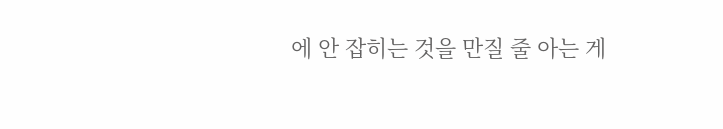에 안 잡히는 것을 만질 줄 아는 게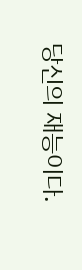당신의 재능이다.